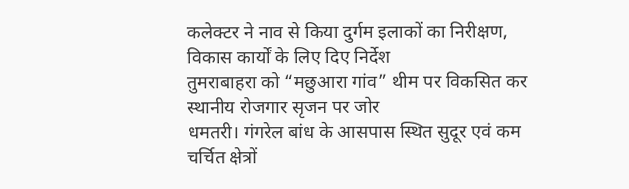कलेक्टर ने नाव से किया दुर्गम इलाकों का निरीक्षण, विकास कार्यों के लिए दिए निर्देश
तुमराबाहरा को “मछुआरा गांव” थीम पर विकसित कर स्थानीय रोजगार सृजन पर जोर
धमतरी। गंगरेल बांध के आसपास स्थित सुदूर एवं कम चर्चित क्षेत्रों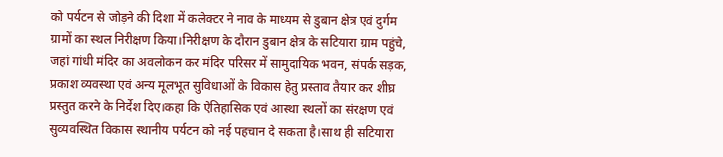को पर्यटन से जोड़ने की दिशा में कलेक्टर ने नाव के माध्यम से डुबान क्षेत्र एवं दुर्गम ग्रामों का स्थल निरीक्षण किया।निरीक्षण के दौरान डुबान क्षेत्र के सटियारा ग्राम पहुंचे, जहां गांधी मंदिर का अवलोकन कर मंदिर परिसर में सामुदायिक भवन, संपर्क सड़क, प्रकाश व्यवस्था एवं अन्य मूलभूत सुविधाओं के विकास हेतु प्रस्ताव तैयार कर शीघ्र प्रस्तुत करने के निर्देश दिए।कहा कि ऐतिहासिक एवं आस्था स्थलों का संरक्षण एवं सुव्यवस्थित विकास स्थानीय पर्यटन को नई पहचान दे सकता है।साथ ही सटियारा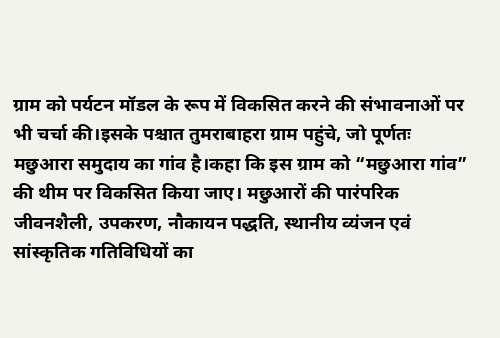ग्राम को पर्यटन मॉडल के रूप में विकसित करने की संभावनाओं पर भी चर्चा की।इसके पश्चात तुमराबाहरा ग्राम पहुंचे, जो पूर्णतः मछुआरा समुदाय का गांव है।कहा कि इस ग्राम को “मछुआरा गांव” की थीम पर विकसित किया जाए। मछुआरों की पारंपरिक जीवनशैली, उपकरण, नौकायन पद्धति, स्थानीय व्यंजन एवं सांस्कृतिक गतिविधियों का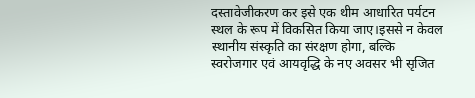दस्तावेजीकरण कर इसे एक थीम आधारित पर्यटन स्थल के रूप में विकसित किया जाए।इससे न केवल स्थानीय संस्कृति का संरक्षण होगा, बल्कि स्वरोजगार एवं आयवृद्धि के नए अवसर भी सृजित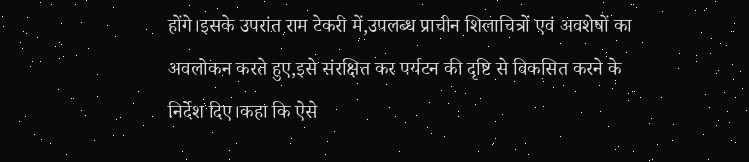होंगे।इसके उपरांत राम टेकरी में,उपलब्ध प्राचीन शिलाचित्रों एवं अवशेषों का अवलोकन करते हुए,इसे संरक्षित कर पर्यटन की दृष्टि से विकसित करने के निर्देश दिए।कहा कि ऐसे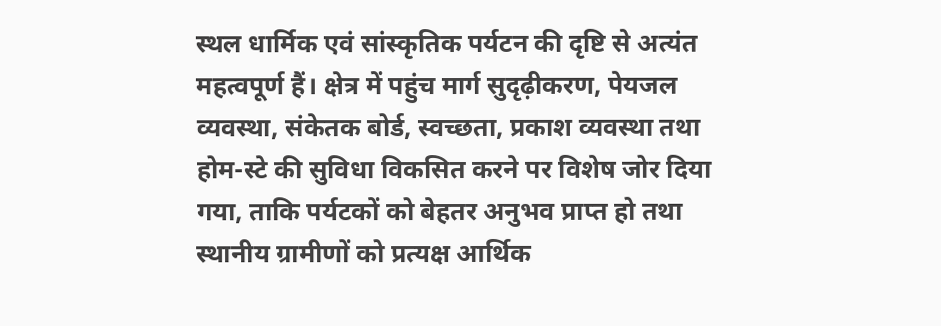स्थल धार्मिक एवं सांस्कृतिक पर्यटन की दृष्टि से अत्यंत महत्वपूर्ण हैं। क्षेत्र में पहुंच मार्ग सुदृढ़ीकरण, पेयजल व्यवस्था, संकेतक बोर्ड, स्वच्छता, प्रकाश व्यवस्था तथा होम-स्टे की सुविधा विकसित करने पर विशेष जोर दिया गया, ताकि पर्यटकों को बेहतर अनुभव प्राप्त हो तथा स्थानीय ग्रामीणों को प्रत्यक्ष आर्थिक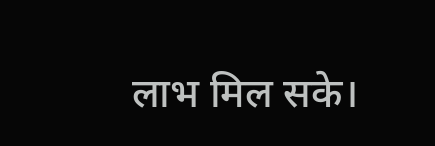लाभ मिल सके।